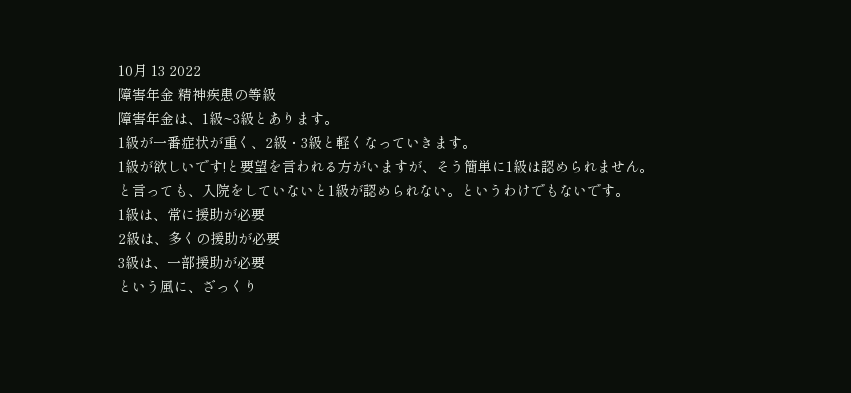10月 13 2022
障害年金 精神疾患の等級
障害年金は、1級~3級とあります。
1級が一番症状が重く、2級・3級と軽くなっていきます。
1級が欲しいです!と要望を言われる方がいますが、そう簡単に1級は認められません。
と言っても、入院をしていないと1級が認められない。というわけでもないです。
1級は、常に援助が必要
2級は、多くの援助が必要
3級は、一部援助が必要
という風に、ざっくり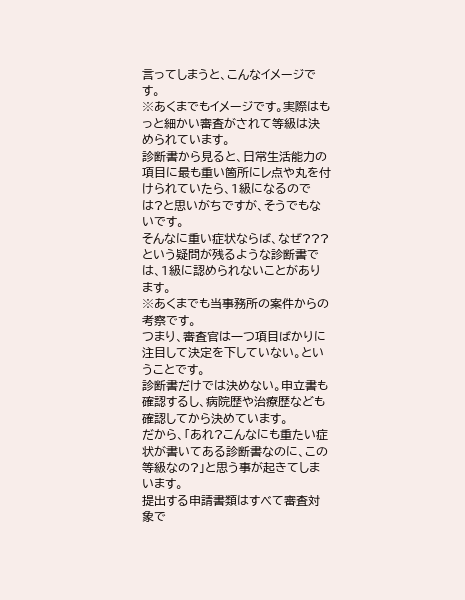言ってしまうと、こんなイメージです。
※あくまでもイメージです。実際はもっと細かい審査がされて等級は決められています。
診断書から見ると、日常生活能力の項目に最も重い箇所にレ点や丸を付けられていたら、1級になるのでは?と思いがちですが、そうでもないです。
そんなに重い症状ならば、なぜ???という疑問が残るような診断書では、1級に認められないことがあります。
※あくまでも当事務所の案件からの考察です。
つまり、審査官は一つ項目ばかりに注目して決定を下していない。ということです。
診断書だけでは決めない。申立書も確認するし、病院歴や治療歴なども確認してから決めています。
だから、「あれ?こんなにも重たい症状が書いてある診断書なのに、この等級なの?」と思う事が起きてしまいます。
提出する申請書類はすべて審査対象で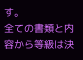す。
全ての書類と内容から等級は決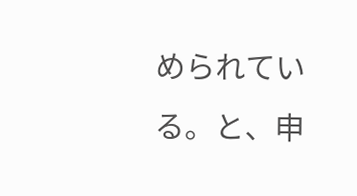められている。と、申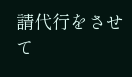請代行をさせて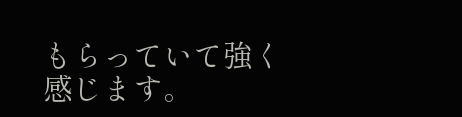もらっていて強く感じます。